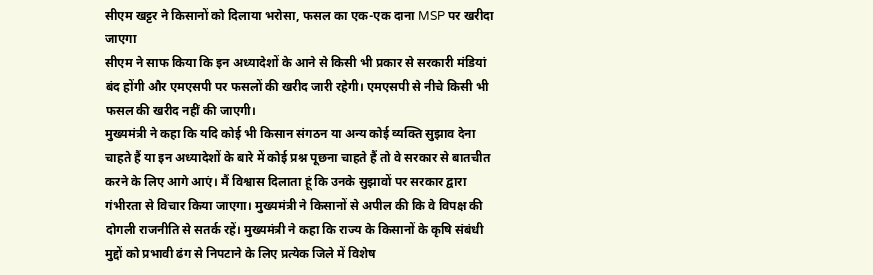सीएम खट्टर ने किसानों को दिलाया भरोसा, फसल का एक-एक दाना MSP पर खरीदा जाएगा
सीएम ने साफ किया कि इन अध्यादेशों के आने से किसी भी प्रकार से सरकारी मंडियां बंद होंगी और एमएसपी पर फसलों की खरीद जारी रहेगी। एमएसपी से नीचे किसी भी फसल की खरीद नहीं की जाएगी।
मुख्यमंत्री ने कहा कि यदि कोई भी किसान संगठन या अन्य कोई व्यक्ति सुझाव देना चाहते हैं या इन अध्यादेशों के बारे में कोई प्रश्न पूछना चाहते हैं तो वे सरकार से बातचीत करने के लिए आगे आएं। मैं विश्वास दिलाता हूं कि उनके सुझावों पर सरकार द्वारा गंभीरता से विचार किया जाएगा। मुख्यमंत्री ने किसानों से अपील की कि वे विपक्ष की दोगली राजनीति से सतर्क रहें। मुख्यमंत्री ने कहा कि राज्य के किसानों के कृषि संबंधी मुद्दों को प्रभावी ढंग से निपटाने के लिए प्रत्येक जिले में विशेष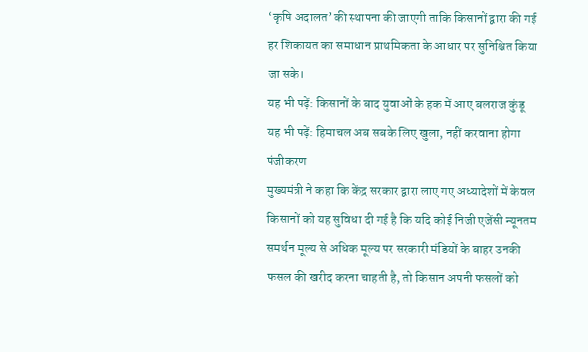‘कृषि अदालत’ की स्थापना की जाएगी ताकि किसानों द्वारा की गई हर शिकायत का समाधान प्राथमिकता के आधार पर सुनिश्चित किया जा सके।
यह भी पढ़ें: किसानों के बाद युवाओं के हक में आए बलराज कुंडू
यह भी पढ़ें: हिमाचल अब सबके लिए खुला, नहीं करवाना होगा पंजीकरण
मुख्यमंत्री ने कहा कि केंद्र सरकार द्वारा लाए गए अध्यादेशों में केवल किसानों को यह सुविधा दी गई है कि यदि कोई निजी एजेंसी न्यूनतम समर्थन मूल्य से अधिक मूल्य पर सरकारी मंडियों के बाहर उनकी फसल की खरीद करना चाहती है, तो किसान अपनी फसलों को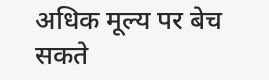अधिक मूल्य पर बेच सकते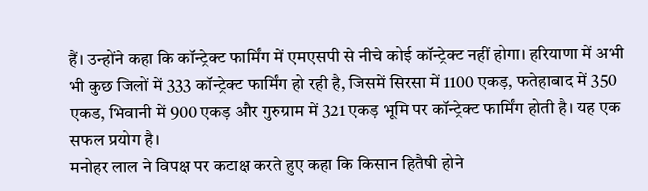हैं। उन्होंने कहा कि कॉन्ट्रेक्ट फार्मिंग में एमएसपी से नीचे कोई कॉन्ट्रेक्ट नहीं होगा। हरियाणा में अभी भी कुछ जिलों में 333 कॉन्ट्रेक्ट फार्मिंग हो रही है, जिसमें सिरसा में 1100 एकड़, फतेहाबाद में 350 एकड, भिवानी में 900 एकड़ और गुरुग्राम में 321 एकड़ भूमि पर कॉन्ट्रेक्ट फार्मिंग होती है। यह एक सफल प्रयोग है।
मनोहर लाल ने विपक्ष पर कटाक्ष करते हुए कहा कि किसान हितैषी होने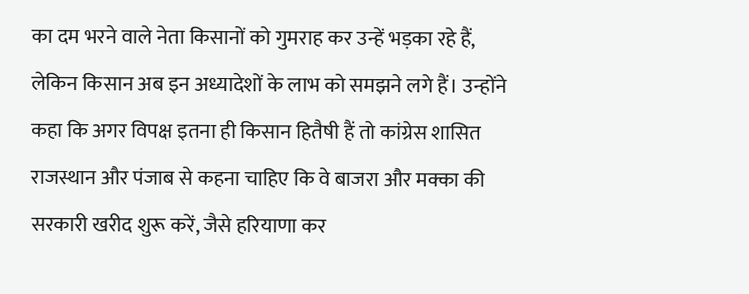का दम भरने वाले नेता किसानों को गुमराह कर उन्हें भड़का रहे हैं, लेकिन किसान अब इन अध्यादेशों के लाभ को समझने लगे हैं। उन्होंने कहा कि अगर विपक्ष इतना ही किसान हितैषी हैं तो कांग्रेस शासित राजस्थान और पंजाब से कहना चाहिए कि वे बाजरा और मक्का की सरकारी खरीद शुरू करें, जैसे हरियाणा कर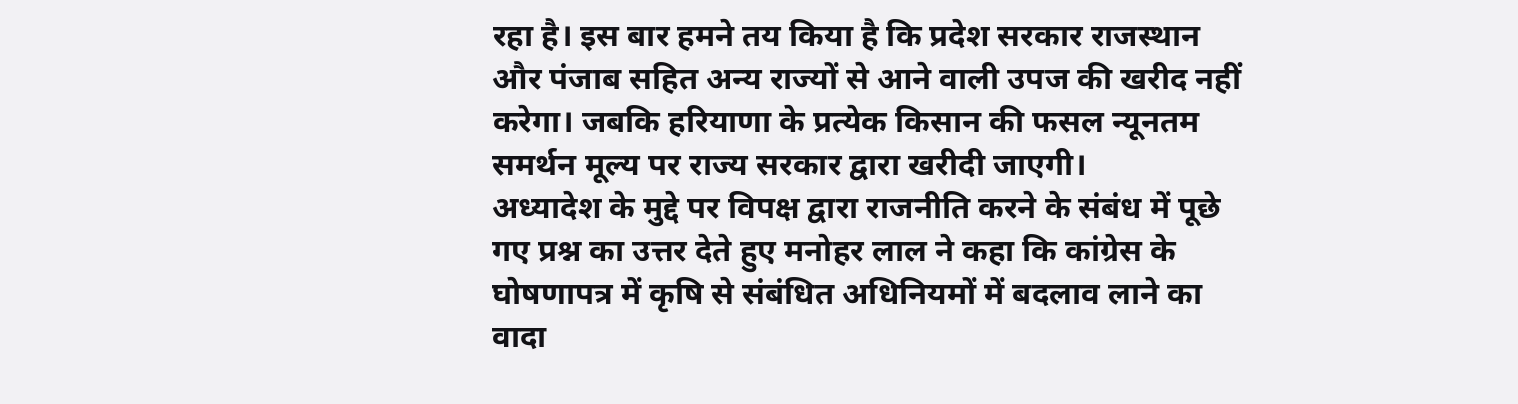रहा है। इस बार हमने तय किया है कि प्रदेश सरकार राजस्थान और पंजाब सहित अन्य राज्यों से आने वाली उपज की खरीद नहीं करेगा। जबकि हरियाणा के प्रत्येक किसान की फसल न्यूनतम समर्थन मूल्य पर राज्य सरकार द्वारा खरीदी जाएगी।
अध्यादेश के मुद्दे पर विपक्ष द्वारा राजनीति करने के संबंध में पूछे गए प्रश्न का उत्तर देते हुए मनोहर लाल ने कहा कि कांग्रेस के घोषणापत्र में कृषि से संबंधित अधिनियमों में बदलाव लाने का वादा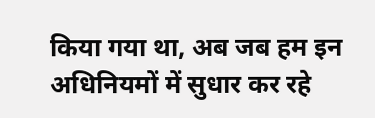किया गया था, अब जब हम इन अधिनियमों में सुधार कर रहे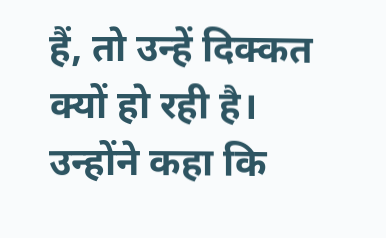हैं, तो उन्हें दिक्कत क्यों हो रही है। उन्होंने कहा कि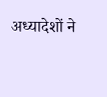अध्यादेशों ने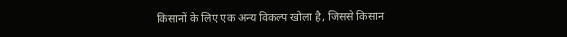किसानों के लिए एक अन्य विकल्प खोला है, जिससे किसान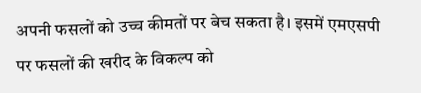अपनी फसलों को उच्च कीमतों पर बेच सकता है। इसमें एमएसपी पर फसलों की खरीद के विकल्प को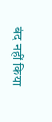बंद नहीं किया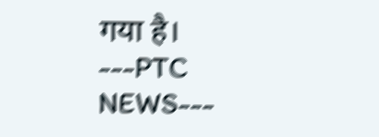गया है।
---PTC NEWS---